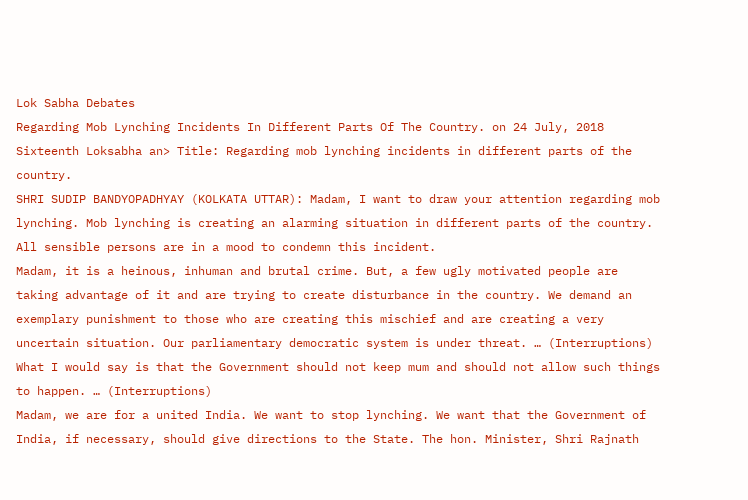Lok Sabha Debates
Regarding Mob Lynching Incidents In Different Parts Of The Country. on 24 July, 2018
Sixteenth Loksabha an> Title: Regarding mob lynching incidents in different parts of the country.
SHRI SUDIP BANDYOPADHYAY (KOLKATA UTTAR): Madam, I want to draw your attention regarding mob lynching. Mob lynching is creating an alarming situation in different parts of the country. All sensible persons are in a mood to condemn this incident.
Madam, it is a heinous, inhuman and brutal crime. But, a few ugly motivated people are taking advantage of it and are trying to create disturbance in the country. We demand an exemplary punishment to those who are creating this mischief and are creating a very uncertain situation. Our parliamentary democratic system is under threat. … (Interruptions) What I would say is that the Government should not keep mum and should not allow such things to happen. … (Interruptions)
Madam, we are for a united India. We want to stop lynching. We want that the Government of India, if necessary, should give directions to the State. The hon. Minister, Shri Rajnath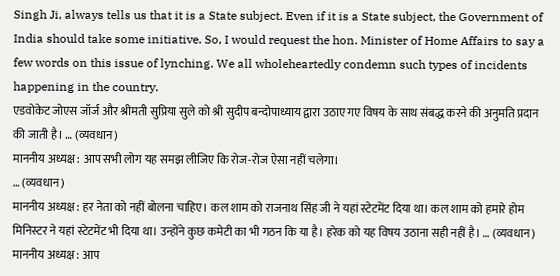Singh Ji, always tells us that it is a State subject. Even if it is a State subject, the Government of India should take some initiative. So, I would request the hon. Minister of Home Affairs to say a few words on this issue of lynching. We all wholeheartedly condemn such types of incidents happening in the country.
एडवोकेट जोएस जॉर्ज और श्रीमती सुप्रिया सुले को श्री सुदीप बन्दोपाध्याय द्वारा उठाए गए विषय के साथ संबद्ध करने की अनुमति प्रदान की जाती है। … (व्यवधान)
माननीय अध्यक्ष : आप सभी लोग यह समझ लीजिए कि रोज-रोज ऐसा नहीं चलेगा।
… (व्यवधान)
माननीय अध्यक्ष : हर नेता को नहीं बोलना चाहिए। कल शाम को राजनाथ सिंह जी ने यहां स्टेटमेंट दिया था। कल शाम को हमारे होम मिनिस्टर ने यहां स्टेटमेंट भी दिया था। उन्होंने कुछ कमेटी का भी गठन कि या है। हरेक को यह विषय उठाना सही नहीं है। … (व्यवधान)
माननीय अध्यक्ष : आप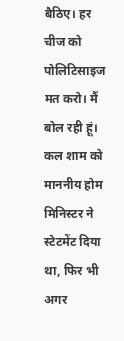बैठिए। हर चीज को पोलिटिसाइज मत करो। मैं बोल रही हूं। कल शाम को माननीय होम मिनिस्टर ने स्टेटमेंट दिया था, फिर भी अगर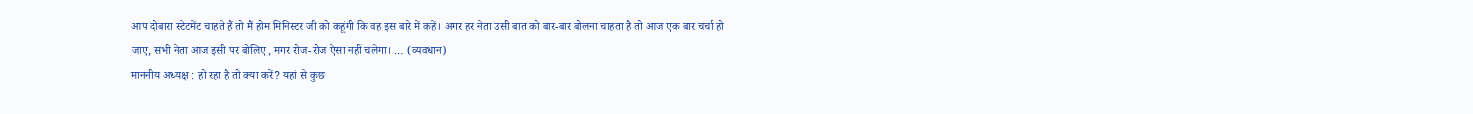आप दोबारा स्टेटमेंट चाहते हैं तो मैं होम मिनिस्टर जी को कहूंगी कि वह इस बारे में कहें। अगर हर नेता उसी बात को बार-बार बोलना चाहता है तो आज एक बार चर्चा हो जाए, सभी नेता आज इसी पर बोलिए , मगर रोज-रोज ऐसा नहीं चलेगा। … (व्यवधान)
माननीय अध्यक्ष : हो रहा है तो क्या करें? यहां से कुछ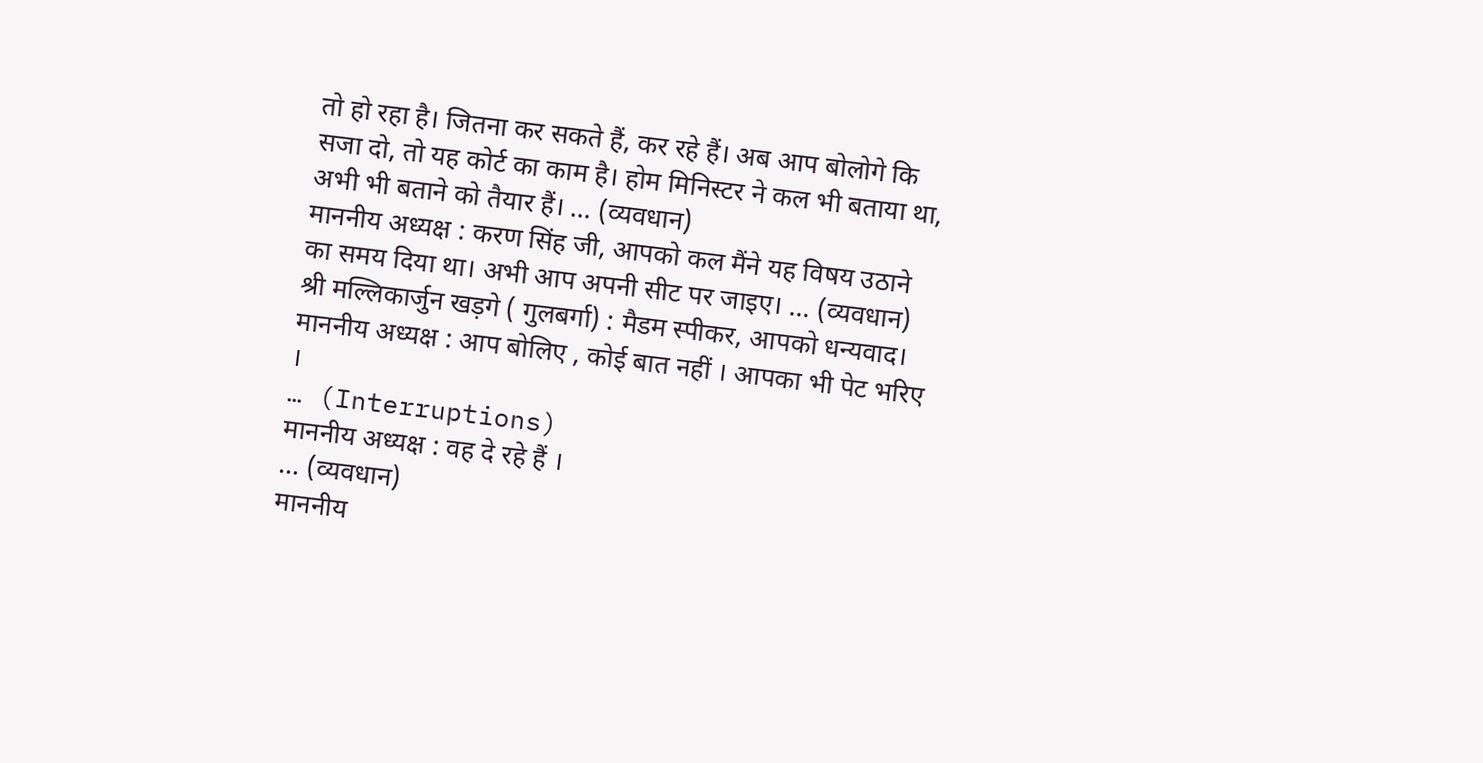तो हो रहा है। जितना कर सकते हैं, कर रहे हैं। अब आप बोलोगे कि सजा दो, तो यह कोर्ट का काम है। होम मिनिस्टर ने कल भी बताया था, अभी भी बताने को तैयार हैं। … (व्यवधान)
माननीय अध्यक्ष : करण सिंह जी, आपको कल मैंने यह विषय उठाने का समय दिया था। अभी आप अपनी सीट पर जाइए। … (व्यवधान)
श्री मल्लिकार्जुन खड़गे ( गुलबर्गा) : मैडम स्पीकर, आपको धन्यवाद।
माननीय अध्यक्ष : आप बोलिए , कोई बात नहीं । आपका भी पेट भरिए ।
… (Interruptions)
माननीय अध्यक्ष : वह दे रहे हैं ।
… (व्यवधान)
माननीय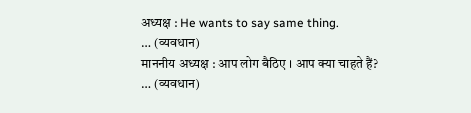अध्यक्ष : He wants to say same thing.
… (व्यवधान)
माननीय अध्यक्ष : आप लोग बैठिए । आप क्या चाहते हैं?
… (व्यवधान)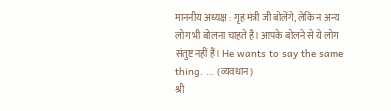माननीय अध्यक्ष : गृह मंत्री जी बोलेंगे, लेकि न अन्य लोग भी बोलना चाहते हैं। आपके बोलने से ये लोग संतुष्ट नहीं हैं। He wants to say the same thing. … (व्यवधान)
श्री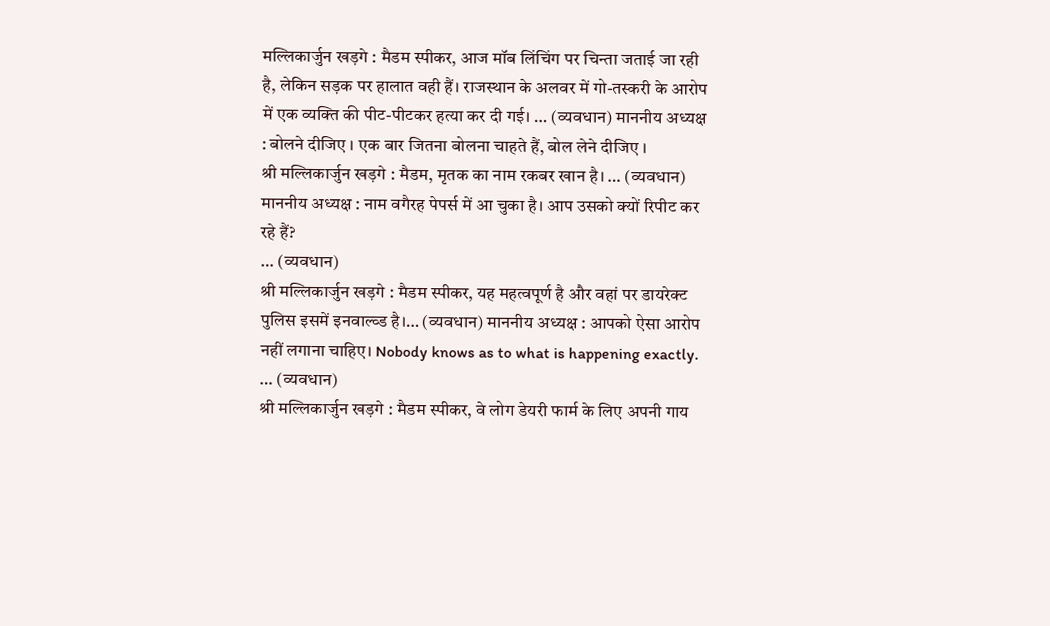मल्लिकार्जुन खड़गे : मैडम स्पीकर, आज मॉब लिंचिंग पर चिन्ता जताई जा रही है, लेकिन सड़क पर हालात वही हैं। राजस्थान के अलवर में गो-तस्करी के आरोप में एक व्यक्ति की पीट-पीटकर हत्या कर दी गई। … (व्यवधान) माननीय अध्यक्ष : बोलने दीजिए । एक बार जितना बोलना चाहते हैं, बोल लेने दीजिए ।
श्री मल्लिकार्जुन खड़गे : मैडम, मृतक का नाम रकबर खान है। … (व्यवधान)
माननीय अध्यक्ष : नाम वगैरह पेपर्स में आ चुका है। आप उसको क्यों रिपीट कर रहे हैं?
… (व्यवधान)
श्री मल्लिकार्जुन खड़गे : मैडम स्पीकर, यह महत्वपूर्ण है और वहां पर डायरेक्ट पुलिस इसमें इनवाल्व्ड है।… (व्यवधान) माननीय अध्यक्ष : आपको ऐसा आरोप नहीं लगाना चाहिए। Nobody knows as to what is happening exactly. … (व्यवधान)
श्री मल्लिकार्जुन खड़गे : मैडम स्पीकर, वे लोग डेयरी फार्म के लिए अपनी गाय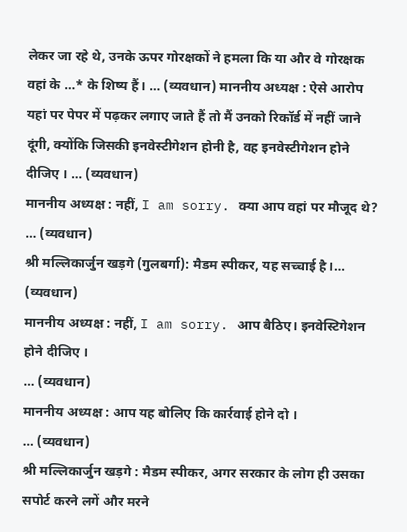लेकर जा रहे थे, उनके ऊपर गोरक्षकों ने हमला कि या और वे गोरक्षक वहां के …* के शिष्य हैं। … (व्यवधान) माननीय अध्यक्ष : ऐसे आरोप यहां पर पेपर में पढ़कर लगाए जाते हैं तो मैं उनको रिकॉर्ड में नहीं जाने दूंगी, क्योंकि जिसकी इनवेस्टीगेशन होनी है, वह इनवेस्टीगेशन होने दीजिए । … (व्यवधान)
माननीय अध्यक्ष : नहीं, I am sorry. क्या आप वहां पर मौजूद थे?
… (व्यवधान)
श्री मल्लिकार्जुन खड़गे (गुलबर्गा): मैडम स्पीकर, यह सच्चाई है।… (व्यवधान)
माननीय अध्यक्ष : नहीं, I am sorry. आप बैठिए। इनवेस्टिगेशन होने दीजिए ।
… (व्यवधान)
माननीय अध्यक्ष : आप यह बोलिए कि कार्रवाई होने दो ।
… (व्यवधान)
श्री मल्लिकार्जुन खड़गे : मैडम स्पीकर, अगर सरकार के लोग ही उसका सपोर्ट करने लगें और मरने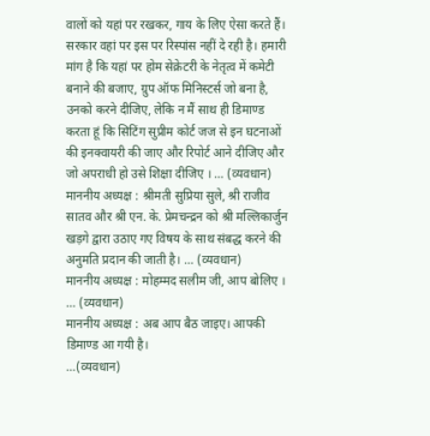वालों को यहां पर रखकर, गाय के लिए ऐसा करते हैं। सरकार वहां पर इस पर रिस्पांस नहीं दे रही है। हमारी मांग है कि यहां पर होम सेक्रेटरी के नेतृत्व में कमेटी बनाने की बजाए, ग्रुप ऑफ मिनिस्टर्स जो बना है, उनको करने दीजिए, लेकि न मैं साथ ही डिमाण्ड करता हूं कि सिटिंग सुप्रीम कोर्ट जज से इन घटनाओं की इनक्वायरी की जाए और रिपोर्ट आने दीजिए और जो अपराधी हो उसे शिक्षा दीजिए । … (व्यवधान) माननीय अध्यक्ष : श्रीमती सुप्रिया सुले, श्री राजीव सातव और श्री एन. के. प्रेमचन्द्रन को श्री मल्लिकार्जुन खड़गे द्वारा उठाए गए विषय के साथ संबद्ध करने की अनुमति प्रदान की जाती है। … (व्यवधान)
माननीय अध्यक्ष : मोहम्मद सलीम जी, आप बोलिए ।
… (व्यवधान)
माननीय अध्यक्ष : अब आप बैठ जाइए। आपकी डिमाण्ड आ गयी है।
…(व्यवधान)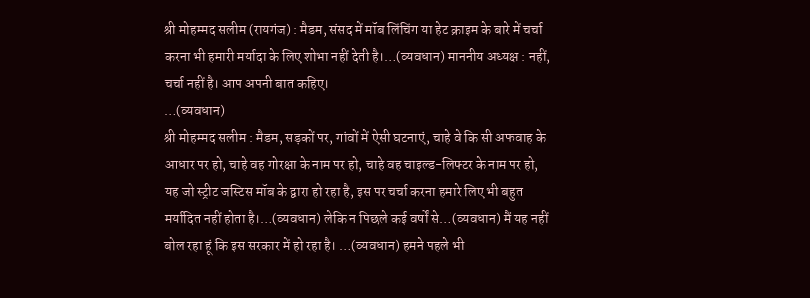श्री मोहम्मद सलीम (रायगंज) : मैडम, संसद में मॉब लिंचिंग या हेट क्राइम के बारे में चर्चा करना भी हमारी मर्यादा के लिए शोभा नहीं देती है।…(व्यवधान) माननीय अध्यक्ष : नहीं, चर्चा नहीं है। आप अपनी बात कहिए।
…(व्यवधान)
श्री मोहम्मद सलीम : मैडम, सड़कों पर, गांवों में ऐसी घटनाएं, चाहे वे कि सी अफवाह के आधार पर हो, चाहे वह गोरक्षा के नाम पर हो, चाहे वह चाइल्ड-लिफ्टर के नाम पर हो, यह जो स्ट्रीट जस्टिस मॉब के द्वारा हो रहा है, इस पर चर्चा करना हमारे लिए भी बहुत मर्यादित नहीं होता है।…(व्यवधान) लेकि न पिछले कई वर्षों से…(व्यवधान) मैं यह नहीं बोल रहा हूं कि इस सरकार में हो रहा है। …(व्यवधान) हमने पहले भी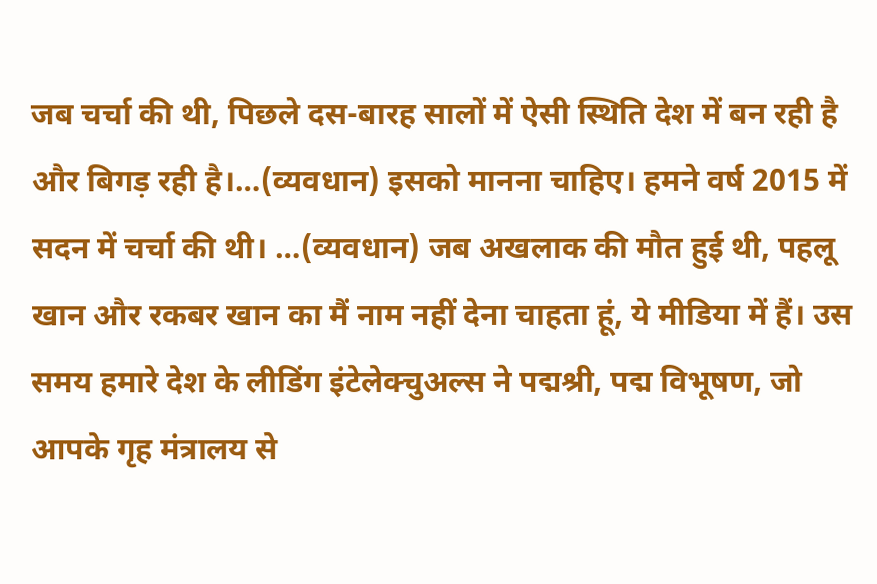जब चर्चा की थी, पिछले दस-बारह सालों में ऐसी स्थिति देश में बन रही है और बिगड़ रही है।…(व्यवधान) इसको मानना चाहिए। हमने वर्ष 2015 में सदन में चर्चा की थी। …(व्यवधान) जब अखलाक की मौत हुई थी, पहलू खान और रकबर खान का मैं नाम नहीं देना चाहता हूं, ये मीडिया में हैं। उस समय हमारे देश के लीडिंग इंटेलेक्चुअल्स ने पद्मश्री, पद्म विभूषण, जो आपके गृह मंत्रालय से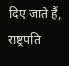दिए जाते हैं, राष्ट्रपति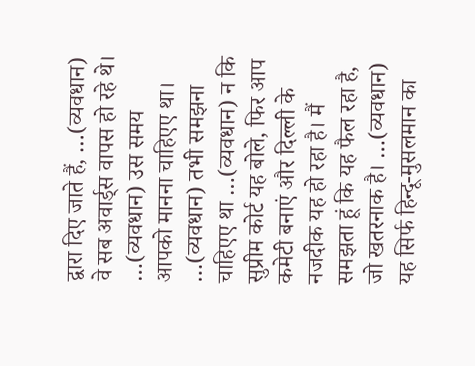द्वारा दिए जाते हैं, …(व्यवधान) वे सब अवार्ड्स वापस हो रहे थे। …(व्यवधान) उस समय आपको मानना चाहिएए था। …(व्यवधान) तभी समझना चाहिएए था …(व्यवधान) न कि सुप्रीम कोर्ट यह बोले, फिर आप कमेटी बनाएं और दिल्ली के नजदीक यह हो रहा है। मैं समझता हूं कि यह फैल रहा है, जो खतरनाक है। …(व्यवधान) यह सिर्फ हिन्दू-मुसलमान का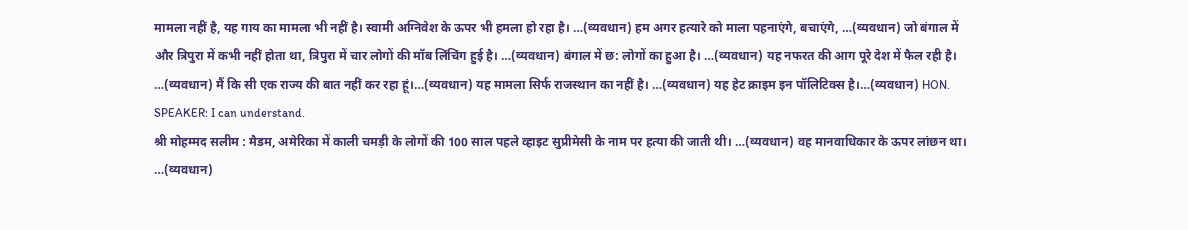मामला नहीं है, यह गाय का मामला भी नहीं है। स्वामी अग्निवेश के ऊपर भी हमला हो रहा है। …(व्यवधान) हम अगर हत्यारे को माला पहनाएंगे, बचाएंगे, …(व्यवधान) जो बंगाल में और त्रिपुरा में कभी नहीं होता था, त्रिपुरा में चार लोगों की मॉब लिंचिंग हुई है। …(व्यवधान) बंगाल में छ: लोगों का हुआ है। …(व्यवधान) यह नफरत की आग पूरे देश में फैल रही है। …(व्यवधान) मैं कि सी एक राज्य की बात नहीं कर रहा हूं।…(व्यवधान) यह मामला सिर्फ राजस्थान का नहीं है। …(व्यवधान) यह हेट क्राइम इन पॉलिटिक्स है।…(व्यवधान) HON. SPEAKER: I can understand.
श्री मोहम्मद सलीम : मैडम, अमेरिका में काली चमड़ी के लोगों की 100 साल पहले व्हाइट सुप्रीमेसी के नाम पर हत्या की जाती थी। …(व्यवधान) वह मानवाधिकार के ऊपर लांछन था। …(व्यवधान)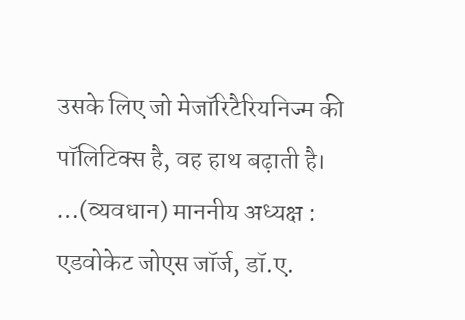उसके लिए जो मेजॉरिटैरियनिज्म की पॉलिटिक्स है, वह हाथ बढ़ाती है। …(व्यवधान) माननीय अध्यक्ष :
एडवोकेट जोएस जॉर्ज, डॉ.ए.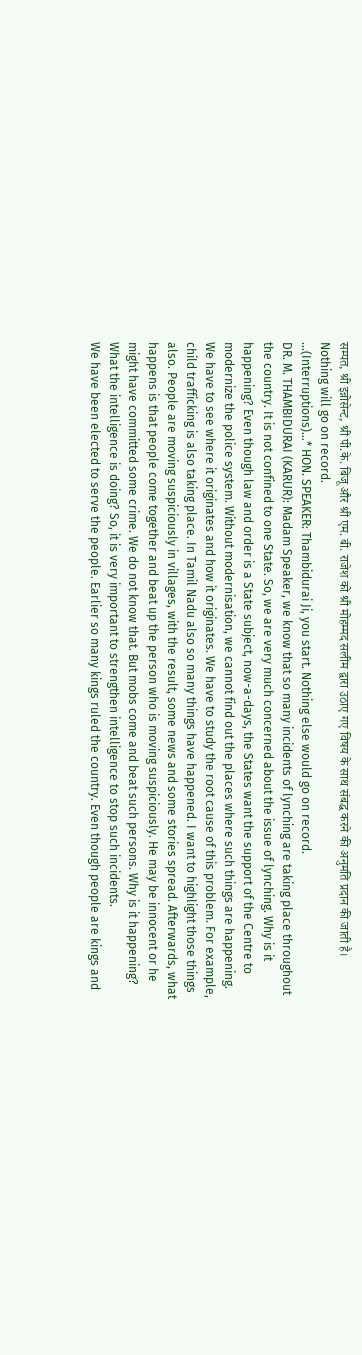सम्पत, श्री इन्नोसेन्ट, श्री पी.के. बिजू और श्री एम. बी. राजेश को श्री मोहम्मद सलीम द्वारा उठाए गए विषय के साथ संबद्ध करने की अनुमति प्रदान की जाती है।
Nothing will go on record.
…(Interruptions)…* HON. SPEAKER: Thambidurai Ji, you start. Nothing else would go on record.
DR. M. THAMBIDURAI (KARUR): Madam Speaker, we know that so many incidents of lynching are taking place throughout the country. It is not confined to one State. So, we are very much concerned about the issue of lynching. Why is it happening? Even though law and order is a State subject, now-a-days, the States want the support of the Centre to modernize the police system. Without modernisation, we cannot find out the places where such things are happening. We have to see where it originates and how it originates. We have to study the root cause of this problem. For example, child trafficking is also taking place. In Tamil Nadu also so many things have happened. I want to highlight those things also. People are moving suspiciously in villages, with the result, some news and some stories spread. Afterwards, what happens is that people come together and beat up the person who is moving suspiciously. He may be innocent or he might have committed some crime. We do not know that. But mobs come and beat such persons. Why is it happening? What the intelligence is doing? So, it is very important to strengthen intelligence to stop such incidents.
We have been elected to serve the people. Earlier so many kings ruled the country. Even though people are kings and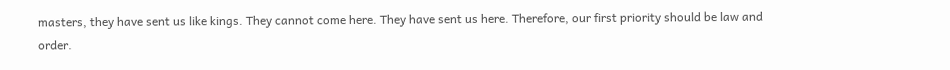masters, they have sent us like kings. They cannot come here. They have sent us here. Therefore, our first priority should be law and order.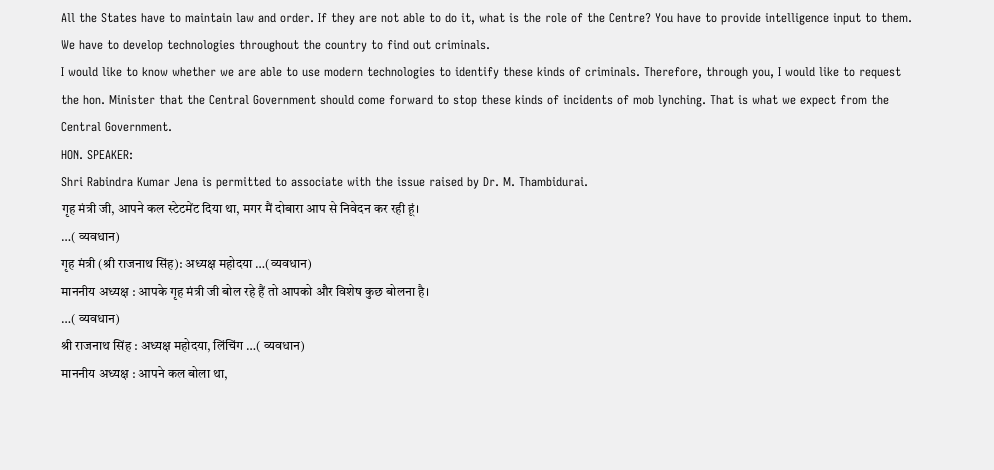All the States have to maintain law and order. If they are not able to do it, what is the role of the Centre? You have to provide intelligence input to them. We have to develop technologies throughout the country to find out criminals.
I would like to know whether we are able to use modern technologies to identify these kinds of criminals. Therefore, through you, I would like to request the hon. Minister that the Central Government should come forward to stop these kinds of incidents of mob lynching. That is what we expect from the Central Government.
HON. SPEAKER:
Shri Rabindra Kumar Jena is permitted to associate with the issue raised by Dr. M. Thambidurai.
गृह मंत्री जी, आपने कल स्टेटमेंट दिया था, मगर मैं दोबारा आप से निवेदन कर रही हूं।
…( व्यवधान)
गृह मंत्री (श्री राजनाथ सिंह): अध्यक्ष महोदया …(व्यवधान)
माननीय अध्यक्ष : आपके गृह मंत्री जी बोल रहे हैं तो आपको और विशेष कुछ बोलना है।
…( व्यवधान)
श्री राजनाथ सिंह : अध्यक्ष महोदया, लिंचिंग …( व्यवधान)
माननीय अध्यक्ष : आपने कल बोला था,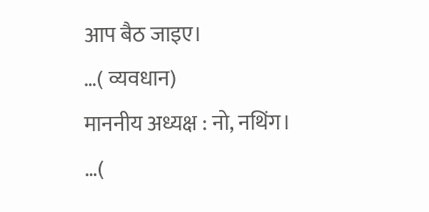आप बैठ जाइए।
…( व्यवधान)
माननीय अध्यक्ष : नो, नथिंग।
…(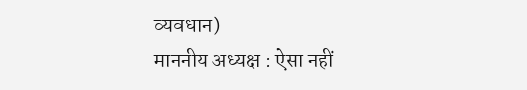व्यवधान)
माननीय अध्यक्ष : ऐसा नहीं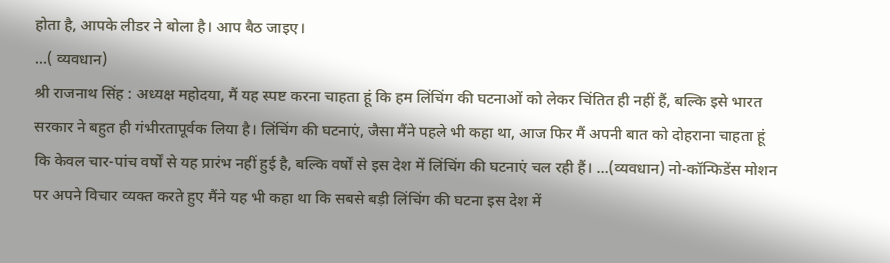होता है, आपके लीडर ने बोला है। आप बैठ जाइए।
…( व्यवधान)
श्री राजनाथ सिंह : अध्यक्ष महोदया, मैं यह स्पष्ट करना चाहता हूं कि हम लिंचिंग की घटनाओं को लेकर चिंतित ही नहीं हैं, बल्कि इसे भारत सरकार ने बहुत ही गंभीरतापूर्वक लिया है। लिंचिंग की घटनाएं, जैसा मैंने पहले भी कहा था, आज फिर मैं अपनी बात को दोहराना चाहता हूं कि केवल चार-पांच वर्षों से यह प्रारंभ नहीं हुई है, बल्कि वर्षों से इस देश में लिंचिंग की घटनाएं चल रही हैं। …(व्यवधान) नो-कॉन्फिडेंस मोशन पर अपने विचार व्यक्त करते हुए मैंने यह भी कहा था कि सबसे बड़ी लिंचिंग की घटना इस देश में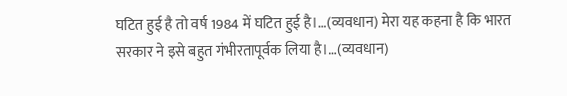घटित हुई है तो वर्ष 1984 में घटित हुई है।…(व्यवधान) मेरा यह कहना है कि भारत सरकार ने इसे बहुत गंभीरतापूर्वक लिया है।…(व्यवधान)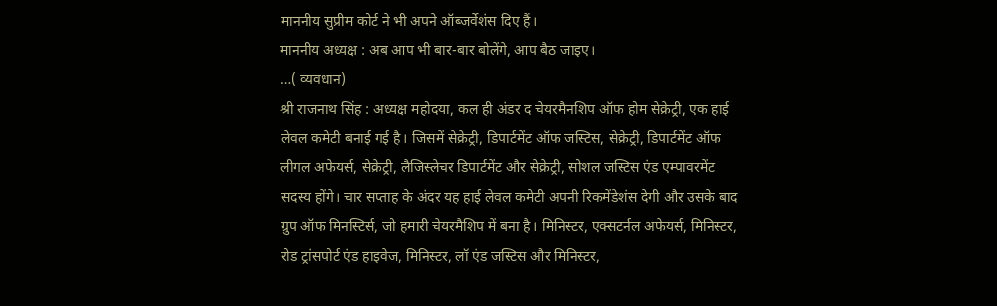माननीय सुप्रीम कोर्ट ने भी अपने ऑब्जर्वेशंस दिए हैं।
माननीय अध्यक्ष : अब आप भी बार-बार बोलेंगे, आप बैठ जाइए।
…( व्यवधान)
श्री राजनाथ सिंह : अध्यक्ष महोदया, कल ही अंडर द चेयरमैनशिप ऑफ होम सेक्रेट्री, एक हाई लेवल कमेटी बनाई गई है। जिसमें सेक्रेट्री, डिपार्टमेंट ऑफ जस्टिस, सेक्रेट्री, डिपार्टमेंट ऑफ लीगल अफेयर्स, सेक्रेट्री, लैजिस्लेचर डिपार्टमेंट और सेक्रेट्री, सोशल जस्टिस एंड एम्पावरमेंट सदस्य होंगे। चार सप्ताह के अंदर यह हाई लेवल कमेटी अपनी रिकमेंडेशंस देगी और उसके बाद ग्रुप ऑफ मिनस्टिर्स, जो हमारी चेयरमैशिप में बना है। मिनिस्टर, एक्सटर्नल अफेयर्स, मिनिस्टर, रोड ट्रांसपोर्ट एंड हाइवेज, मिनिस्टर, लॉ एंड जस्टिस और मिनिस्टर,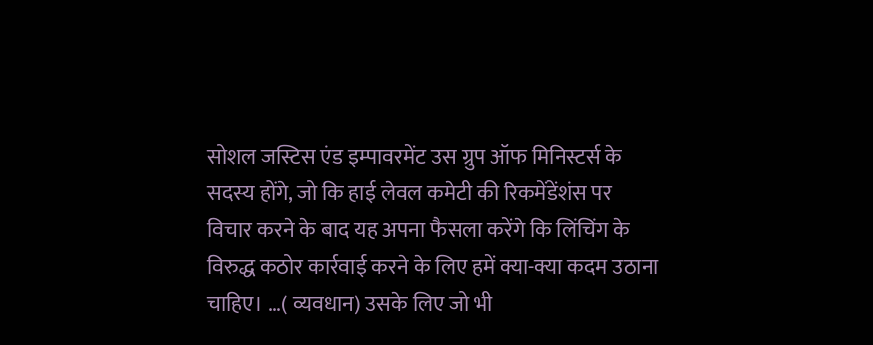सोशल जस्टिस एंड इम्पावरमेंट उस ग्रुप ऑफ मिनिस्टर्स के सदस्य होंगे, जो कि हाई लेवल कमेटी की रिकमेंडेंशंस पर विचार करने के बाद यह अपना फैसला करेंगे कि लिंचिंग के विरुद्ध कठोर कार्रवाई करने के लिए हमें क्या-क्या कदम उठाना चाहिए। …( व्यवधान) उसके लिए जो भी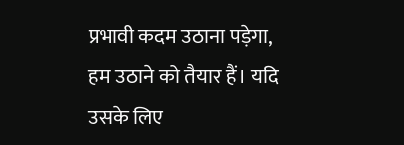प्रभावी कदम उठाना पड़ेगा, हम उठाने को तैयार हैं। यदि उसके लिए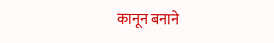कानून बनाने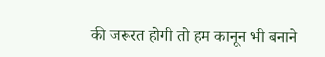की जरूरत होगी तो हम कानून भी बनाने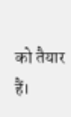को तैयार हैं।